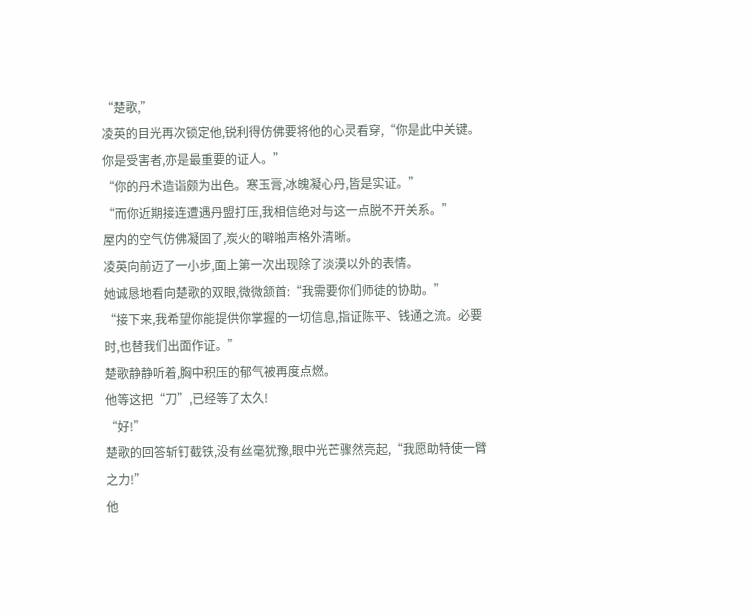“楚歌,”
凌英的目光再次锁定他,锐利得仿佛要将他的心灵看穿,“你是此中关键。你是受害者,亦是最重要的证人。”
“你的丹术造诣颇为出色。寒玉膏,冰魄凝心丹,皆是实证。”
“而你近期接连遭遇丹盟打压,我相信绝对与这一点脱不开关系。”
屋内的空气仿佛凝固了,炭火的噼啪声格外清晰。
凌英向前迈了一小步,面上第一次出现除了淡漠以外的表情。
她诚恳地看向楚歌的双眼,微微颔首:“我需要你们师徒的协助。”
“接下来,我希望你能提供你掌握的一切信息,指证陈平、钱通之流。必要时,也替我们出面作证。”
楚歌静静听着,胸中积压的郁气被再度点燃。
他等这把“刀”,已经等了太久!
“好!”
楚歌的回答斩钉截铁,没有丝毫犹豫,眼中光芒骤然亮起,“我愿助特使一臂之力!”
他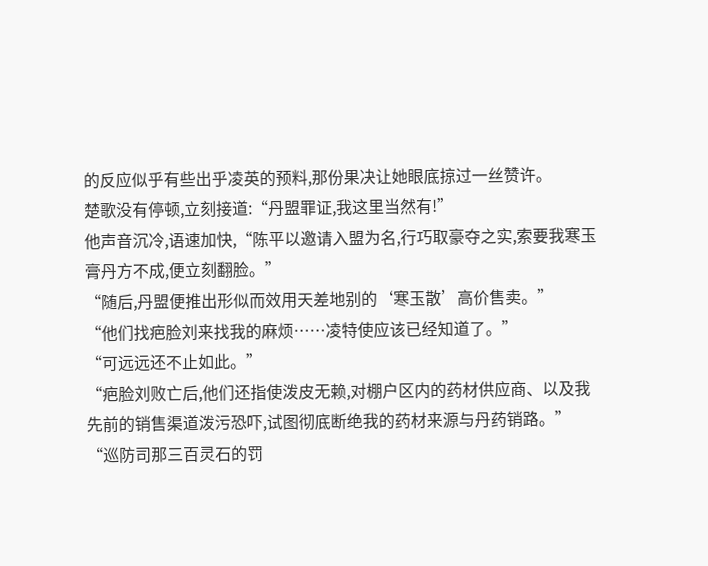的反应似乎有些出乎凌英的预料,那份果决让她眼底掠过一丝赞许。
楚歌没有停顿,立刻接道:“丹盟罪证,我这里当然有!”
他声音沉冷,语速加快,“陈平以邀请入盟为名,行巧取豪夺之实,索要我寒玉膏丹方不成,便立刻翻脸。”
“随后,丹盟便推出形似而效用天差地别的‘寒玉散’高价售卖。”
“他们找疤脸刘来找我的麻烦……凌特使应该已经知道了。”
“可远远还不止如此。”
“疤脸刘败亡后,他们还指使泼皮无赖,对棚户区内的药材供应商、以及我先前的销售渠道泼污恐吓,试图彻底断绝我的药材来源与丹药销路。”
“巡防司那三百灵石的罚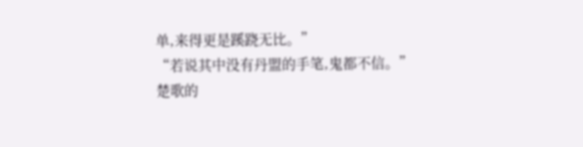单,来得更是蹊跷无比。”
“若说其中没有丹盟的手笔,鬼都不信。”
楚歌的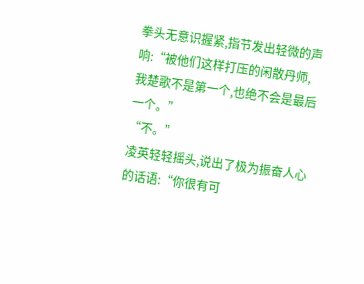拳头无意识握紧,指节发出轻微的声响:“被他们这样打压的闲散丹师,我楚歌不是第一个,也绝不会是最后一个。”
“不。”
凌英轻轻摇头,说出了极为振奋人心的话语:“你很有可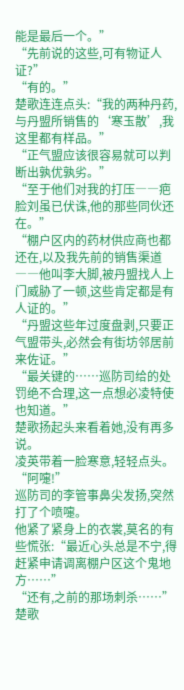能是最后一个。”
“先前说的这些,可有物证人证?”
“有的。”
楚歌连连点头:“我的两种丹药,与丹盟所销售的‘寒玉散’,我这里都有样品。”
“正气盟应该很容易就可以判断出孰优孰劣。”
“至于他们对我的打压――疤脸刘虽已伏诛,他的那些同伙还在。”
“棚户区内的药材供应商也都还在,以及我先前的销售渠道――他叫李大脚,被丹盟找人上门威胁了一顿,这些肯定都是有人证的。”
“丹盟这些年过度盘剥,只要正气盟带头,必然会有街坊邻居前来佐证。”
“最关键的……巡防司给的处罚绝不合理,这一点想必凌特使也知道。”
楚歌扬起头来看着她,没有再多说。
凌英带着一脸寒意,轻轻点头。
“阿嚏!”
巡防司的李管事鼻尖发扬,突然打了个喷嚏。
他紧了紧身上的衣裳,莫名的有些慌张:“最近心头总是不宁,得赶紧申请调离棚户区这个鬼地方……”
“还有,之前的那场刺杀……”
楚歌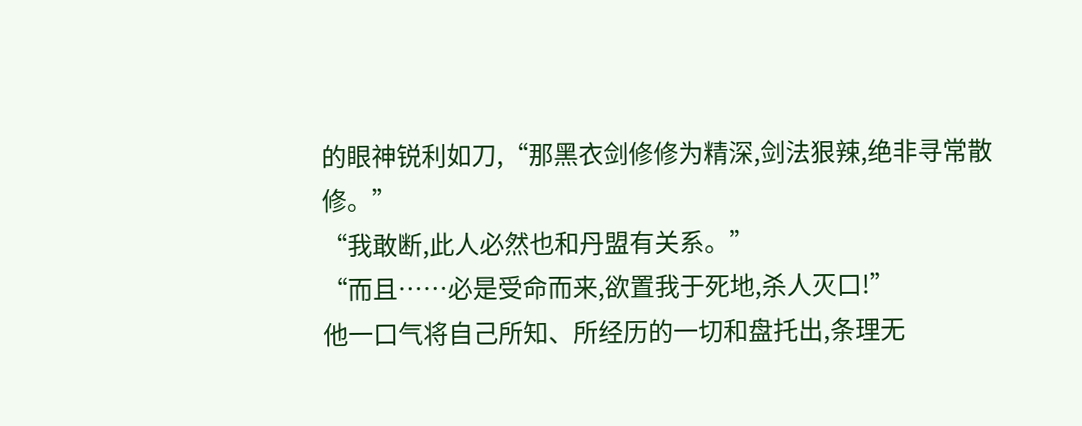的眼神锐利如刀,“那黑衣剑修修为精深,剑法狠辣,绝非寻常散修。”
“我敢断,此人必然也和丹盟有关系。”
“而且……必是受命而来,欲置我于死地,杀人灭口!”
他一口气将自己所知、所经历的一切和盘托出,条理无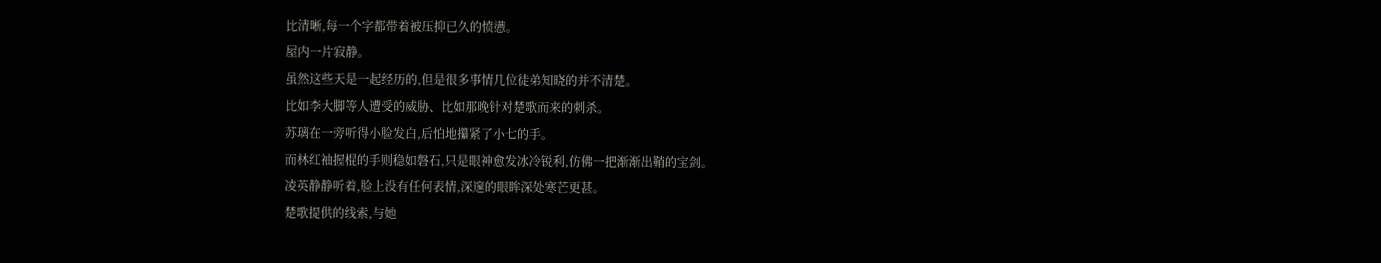比清晰,每一个字都带着被压抑已久的愤懑。
屋内一片寂静。
虽然这些天是一起经历的,但是很多事情几位徒弟知晓的并不清楚。
比如李大脚等人遭受的威胁、比如那晚针对楚歌而来的刺杀。
苏璃在一旁听得小脸发白,后怕地攥紧了小七的手。
而林红袖握棍的手则稳如磐石,只是眼神愈发冰冷锐利,仿佛一把渐渐出鞘的宝剑。
凌英静静听着,脸上没有任何表情,深邃的眼眸深处寒芒更甚。
楚歌提供的线索,与她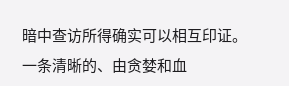暗中查访所得确实可以相互印证。
一条清晰的、由贪婪和血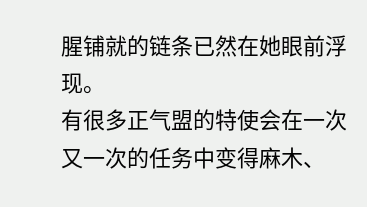腥铺就的链条已然在她眼前浮现。
有很多正气盟的特使会在一次又一次的任务中变得麻木、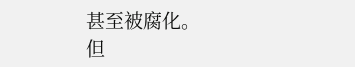甚至被腐化。
但